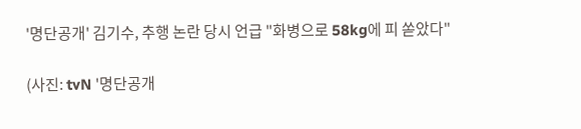'명단공개' 김기수, 추행 논란 당시 언급 "화병으로 58kg에 피 쏟았다"

(사진: tvN '명단공개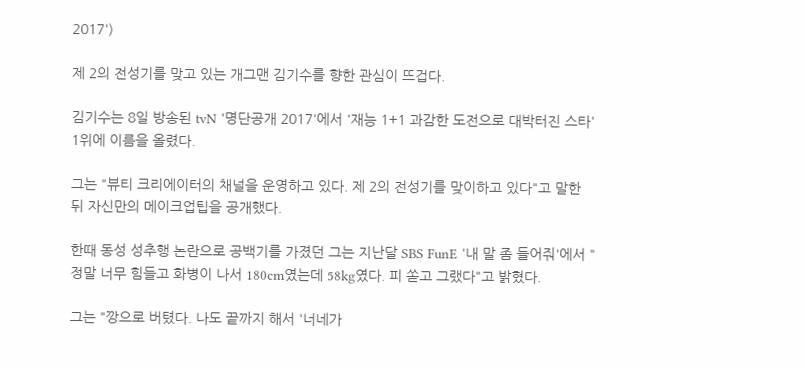2017')

제 2의 전성기를 맞고 있는 개그맨 김기수를 향한 관심이 뜨겁다.

김기수는 8일 방송된 tvN '명단공개 2017'에서 '재능 1+1 과감한 도전으로 대박터진 스타' 1위에 이름을 올렸다.

그는 "뷰티 크리에이터의 채널을 운영하고 있다. 제 2의 전성기를 맞이하고 있다"고 말한 뒤 자신만의 메이크업팁을 공개했다.

한때 동성 성추행 논란으로 공백기를 가졌던 그는 지난달 SBS FunE '내 말 좀 들어줘'에서 "정말 너무 힘들고 화병이 나서 180cm였는데 58kg였다. 피 쏟고 그랬다"고 밝혔다.

그는 "깡으로 버텼다. 나도 끝까지 해서 '너네가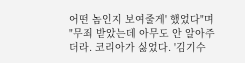어떤 놈인지 보여줄게' 했었다"며 "무죄 받았는데 아무도 안 알아주더라. 코리아가 싫었다. '김기수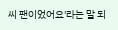씨 팬이었어요'라는 말 되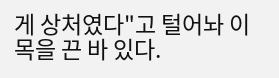게 상처였다"고 털어놔 이목을 끈 바 있다.